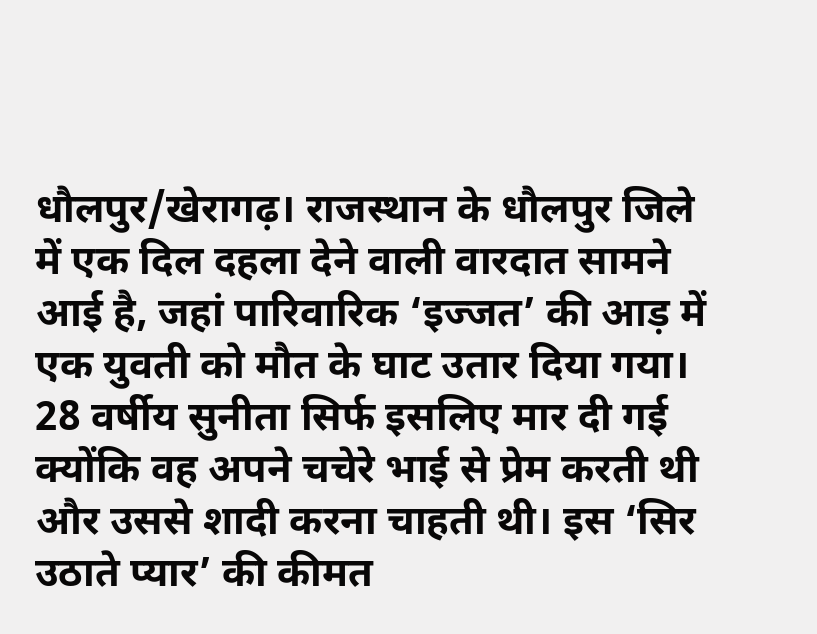धौलपुर/खेरागढ़। राजस्थान के धौलपुर जिले में एक दिल दहला देने वाली वारदात सामने आई है, जहां पारिवारिक ‘इज्जत’ की आड़ में एक युवती को मौत के घाट उतार दिया गया। 28 वर्षीय सुनीता सिर्फ इसलिए मार दी गई क्योंकि वह अपने चचेरे भाई से प्रेम करती थी और उससे शादी करना चाहती थी। इस ‘सिर उठाते प्यार’ की कीमत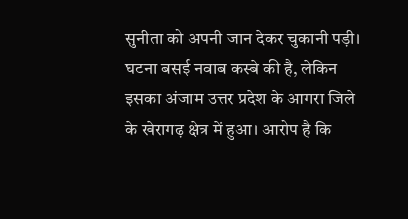सुनीता को अपनी जान देकर चुकानी पड़ी।
घटना बसई नवाब कस्बे की है, लेकिन इसका अंजाम उत्तर प्रदेश के आगरा जिले के खेरागढ़ क्षेत्र में हुआ। आरोप है कि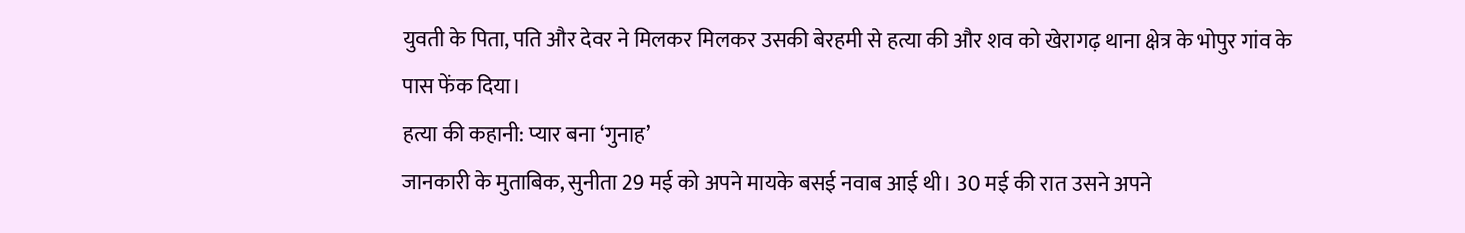युवती के पिता, पति और देवर ने मिलकर मिलकर उसकी बेरहमी से हत्या की और शव को खेरागढ़ थाना क्षेत्र के भोपुर गांव के पास फेंक दिया।
हत्या की कहानी: प्यार बना ‘गुनाह’
जानकारी के मुताबिक, सुनीता 29 मई को अपने मायके बसई नवाब आई थी। 30 मई की रात उसने अपने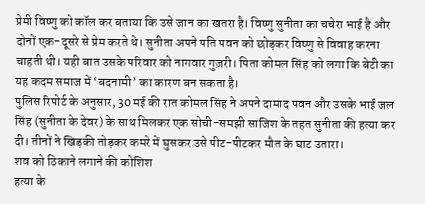प्रेमी विष्णु को कॉल कर बताया कि उसे जान का खतरा है। विष्णु सुनीता का चचेरा भाई है और दोनों एक-दूसरे से प्रेम करते थे। सुनीता अपने पति पवन को छोड़कर विष्णु से विवाह करना चाहती थी। यही बात उसके परिवार को नागवार गुज़री। पिता कोमल सिंह को लगा कि बेटी का यह कदम समाज में ‘बदनामी’ का कारण बन सकता है।
पुलिस रिपोर्ट के अनुसार, 30 मई की रात कोमल सिंह ने अपने दामाद पवन और उसके भाई जल सिंह (सुनीता के देवर) के साथ मिलकर एक सोची-समझी साजिश के तहत सुनीता की हत्या कर दी। तीनों ने खिड़की तोड़कर कमरे में घुसकर उसे पीट-पीटकर मौत के घाट उतारा।
शव को ठिकाने लगाने की कोशिश
हत्या के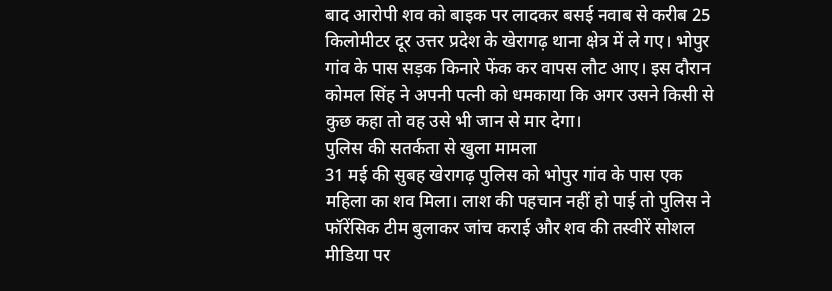बाद आरोपी शव को बाइक पर लादकर बसई नवाब से करीब 25 किलोमीटर दूर उत्तर प्रदेश के खेरागढ़ थाना क्षेत्र में ले गए। भोपुर गांव के पास सड़क किनारे फेंक कर वापस लौट आए। इस दौरान कोमल सिंह ने अपनी पत्नी को धमकाया कि अगर उसने किसी से कुछ कहा तो वह उसे भी जान से मार देगा।
पुलिस की सतर्कता से खुला मामला
31 मई की सुबह खेरागढ़ पुलिस को भोपुर गांव के पास एक महिला का शव मिला। लाश की पहचान नहीं हो पाई तो पुलिस ने फॉरेंसिक टीम बुलाकर जांच कराई और शव की तस्वीरें सोशल मीडिया पर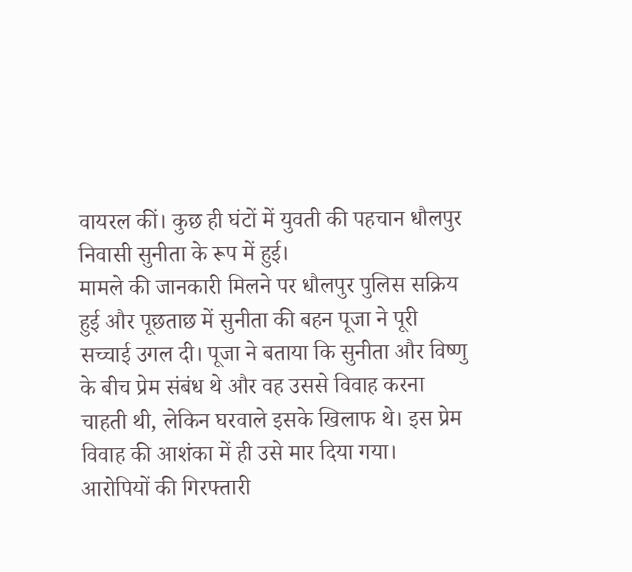वायरल कीं। कुछ ही घंटों में युवती की पहचान धौलपुर निवासी सुनीता के रूप में हुई।
मामले की जानकारी मिलने पर धौलपुर पुलिस सक्रिय हुई और पूछताछ में सुनीता की बहन पूजा ने पूरी सच्चाई उगल दी। पूजा ने बताया कि सुनीता और विष्णु के बीच प्रेम संबंध थे और वह उससे विवाह करना चाहती थी, लेकिन घरवाले इसके खिलाफ थे। इस प्रेम विवाह की आशंका में ही उसे मार दिया गया।
आरोपियों की गिरफ्तारी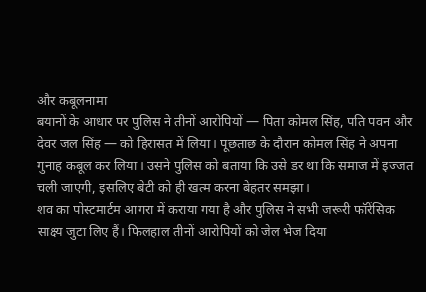और कबूलनामा
बयानों के आधार पर पुलिस ने तीनों आरोपियों — पिता कोमल सिंह, पति पवन और देवर जल सिंह — को हिरासत में लिया। पूछताछ के दौरान कोमल सिंह ने अपना गुनाह कबूल कर लिया। उसने पुलिस को बताया कि उसे डर था कि समाज में इज्जत चली जाएगी, इसलिए बेटी को ही खत्म करना बेहतर समझा।
शव का पोस्टमार्टम आगरा में कराया गया है और पुलिस ने सभी जरूरी फॉरेंसिक साक्ष्य जुटा लिए हैं। फिलहाल तीनों आरोपियों को जेल भेज दिया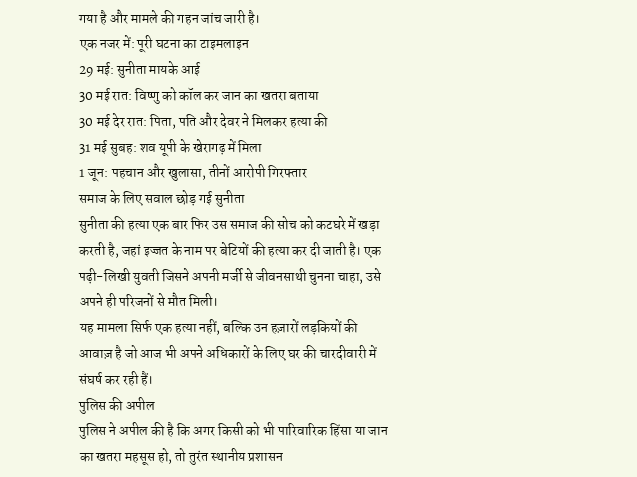गया है और मामले की गहन जांच जारी है।
एक नजर में: पूरी घटना का टाइमलाइन
29 मई: सुनीता मायके आई
30 मई रात: विष्णु को कॉल कर जान का खतरा बताया
30 मई देर रात: पिता, पति और देवर ने मिलकर हत्या की
31 मई सुबह: शव यूपी के खेरागढ़ में मिला
1 जून: पहचान और खुलासा, तीनों आरोपी गिरफ्तार
समाज के लिए सवाल छोड़ गई सुनीता
सुनीता की हत्या एक बार फिर उस समाज की सोच को कटघरे में खड़ा करती है, जहां इज्जत के नाम पर बेटियों की हत्या कर दी जाती है। एक पढ़ी-लिखी युवती जिसने अपनी मर्जी से जीवनसाथी चुनना चाहा, उसे अपने ही परिजनों से मौत मिली।
यह मामला सिर्फ एक हत्या नहीं, बल्कि उन हज़ारों लड़कियों की आवाज़ है जो आज भी अपने अधिकारों के लिए घर की चारदीवारी में संघर्ष कर रही हैं।
पुलिस की अपील
पुलिस ने अपील की है कि अगर किसी को भी पारिवारिक हिंसा या जान का खतरा महसूस हो, तो तुरंत स्थानीय प्रशासन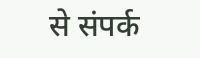से संपर्क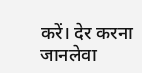करें। देर करना जानलेवा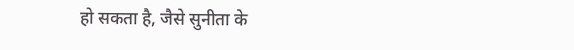हो सकता है, जैसे सुनीता के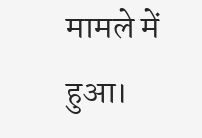मामले में हुआ।